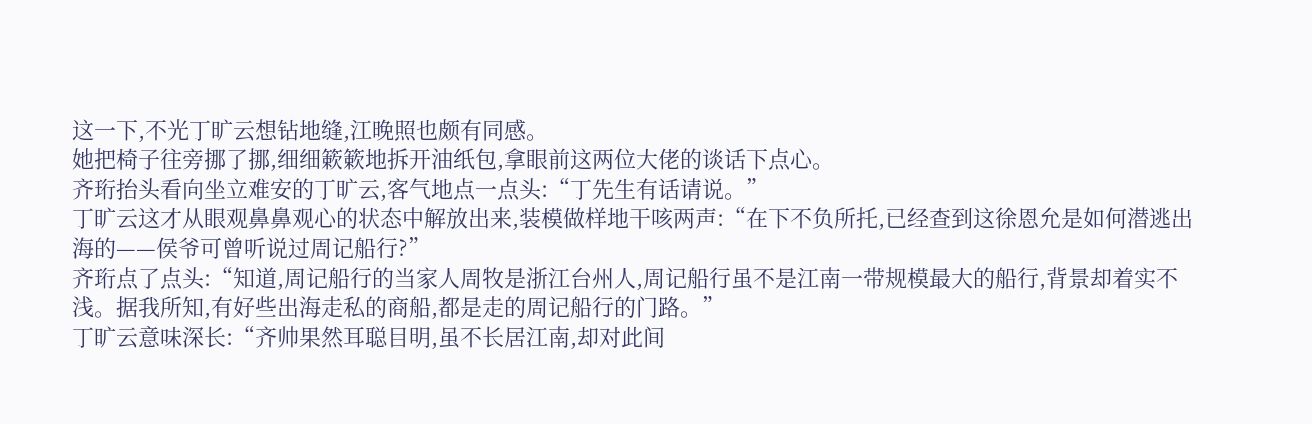这一下,不光丁旷云想钻地缝,江晚照也颇有同感。
她把椅子往旁挪了挪,细细簌簌地拆开油纸包,拿眼前这两位大佬的谈话下点心。
齐珩抬头看向坐立难安的丁旷云,客气地点一点头:“丁先生有话请说。”
丁旷云这才从眼观鼻鼻观心的状态中解放出来,装模做样地干咳两声:“在下不负所托,已经查到这徐恩允是如何潜逃出海的——侯爷可曾听说过周记船行?”
齐珩点了点头:“知道,周记船行的当家人周牧是浙江台州人,周记船行虽不是江南一带规模最大的船行,背景却着实不浅。据我所知,有好些出海走私的商船,都是走的周记船行的门路。”
丁旷云意味深长:“齐帅果然耳聪目明,虽不长居江南,却对此间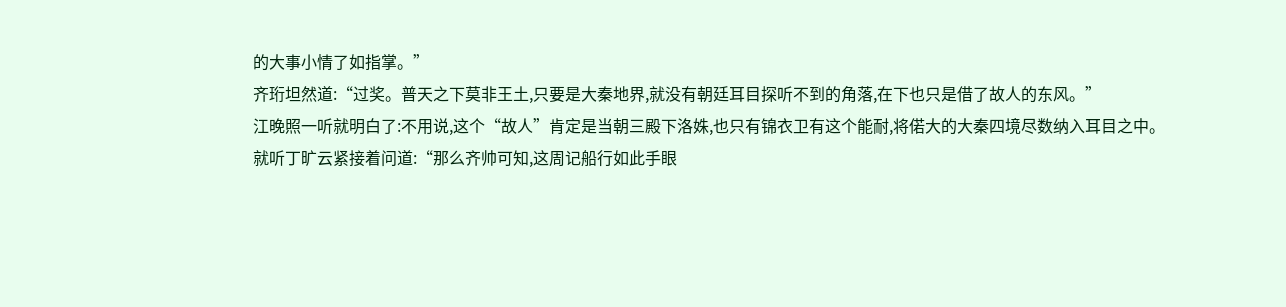的大事小情了如指掌。”
齐珩坦然道:“过奖。普天之下莫非王土,只要是大秦地界,就没有朝廷耳目探听不到的角落,在下也只是借了故人的东风。”
江晚照一听就明白了:不用说,这个“故人”肯定是当朝三殿下洛姝,也只有锦衣卫有这个能耐,将偌大的大秦四境尽数纳入耳目之中。
就听丁旷云紧接着问道:“那么齐帅可知,这周记船行如此手眼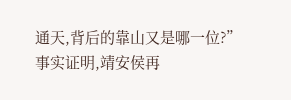通天,背后的靠山又是哪一位?”
事实证明,靖安侯再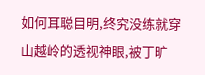如何耳聪目明,终究没练就穿山越岭的透视神眼,被丁旷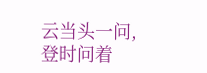云当头一问,登时问着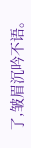了,皱眉沉吟不语。